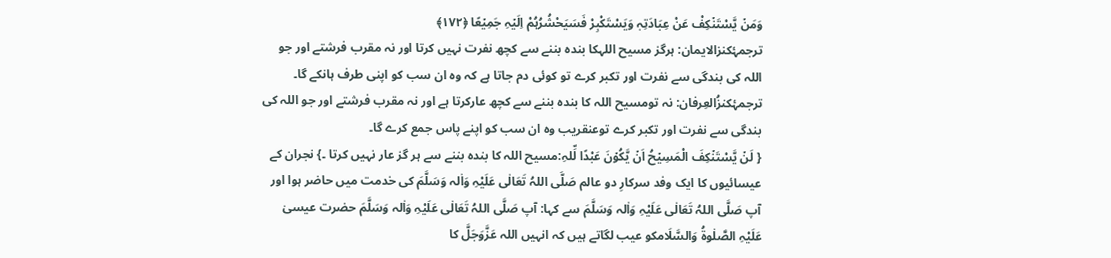وَمَنۡ یَّسْتَنۡکِفْ عَنْ عِبَادَتِہٖ وَیَسْتَکْبِرْ فَسَیَحْشُرُہُمْ اِلَیۡہِ جَمِیۡعًا ﴿۱۷۲﴾
ترجمۂکنزالایمان: ہرگز مسیح اللہکا بندہ بننے سے کچھ نفرت نہیں کرتا اور نہ مقرب فرشتے اور جو اللہ کی بندگی سے نفرت اور تکبر کرے تو کوئی دم جاتا ہے کہ وہ ان سب کو اپنی طرف ہانکے گا۔
ترجمۂکنزُالعِرفان: نہ تومسیح اللہ کا بندہ بننے سے کچھ عارکرتا ہے اور نہ مقرب فرشتے اور جو اللہ کی بندگی سے نفرت اور تکبر کرے توعنقریب وہ ان سب کو اپنے پاس جمع کرے گا۔
{ لَنۡ یَّسْتَنۡکِفَ الْمَسِیۡحُ اَنۡ یَّکُوۡنَ عَبْدًا لِّلہِ:مسیح اللہ کا بندہ بننے سے ہر گز عار نہیں کرتا ۔} نجران کے عیسائیوں کا ایک وفد سرکارِ دو عالم صَلَّی اللہُ تَعَالٰی عَلَیْہِ وَاٰلہ وَسَلَّمَ کی خدمت میں حاضر ہوا اور آپ صَلَّی اللہُ تَعَالٰی عَلَیْہِ وَاٰلہ وَسَلَّمَ سے کہا: آپ صَلَّی اللہُ تَعَالٰی عَلَیْہِ وَاٰلہ وَسَلَّمَ حضرت عیسیٰ عَلَیْہِ الصَّلٰوۃُ وَالسَّلَامکو عیب لگاتے ہیں کہ انہیں اللہ عَزَّوَجَلَّ کا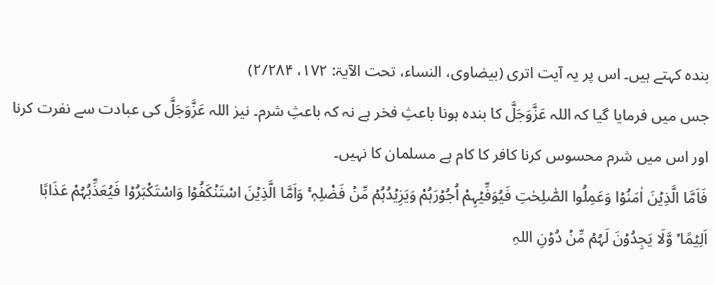بندہ کہتے ہیں۔ اس پر یہ آیت اتری (بیضاوی، النساء، تحت الآیۃ: ۱۷۲، ۲/۲۸۴)
جس میں فرمایا گیا کہ اللہ عَزَّوَجَلَّ کا بندہ ہونا باعثِ فخر ہے نہ کہ باعثِ شرم۔ نیز اللہ عَزَّوَجَلَّ کی عبادت سے نفرت کرنا اور اس میں شرم محسوس کرنا کافر کا کام ہے مسلمان کا نہیں۔
فَاَمَّا الَّذِیۡنَ اٰمَنُوۡا وَعَمِلُوا الصّٰلِحٰتِ فَیُوَفِّیۡہِمْ اُجُوۡرَہُمْ وَیَزِیۡدُہُمۡ مِّنۡ فَضْلِہٖ ۚ وَاَمَّا الَّذِیۡنَ اسْتَنۡکَفُوۡا وَاسْتَکْبَرُوۡا فَیُعَذِّبُہُمْ عَذَابًا اَلِیۡمًا ۬ۙ وَّلَا یَجِدُوۡنَ لَہُمۡ مِّنۡ دُوۡنِ اللہِ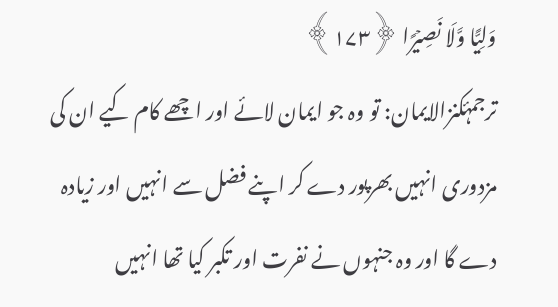وَلِیًّا وَّلَا نَصِیۡرًا ﴿۱۷۳﴾
ترجمۂکنزالایمان: تو وہ جو ایمان لائے اور اچھے کام کیے ان کی مزدوری انہیں بھرپور دے کر اپنے فضل سے انہیں اور زیادہ دے گا اور وہ جنہوں نے نفرت اور تکبر کیا تھا انہیں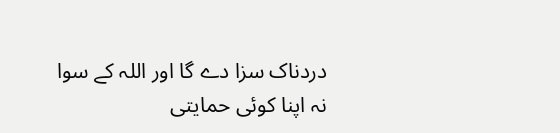دردناک سزا دے گا اور اللہ کے سوا نہ اپنا کوئی حمایتی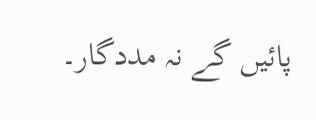پائیں گے نہ مددگار۔